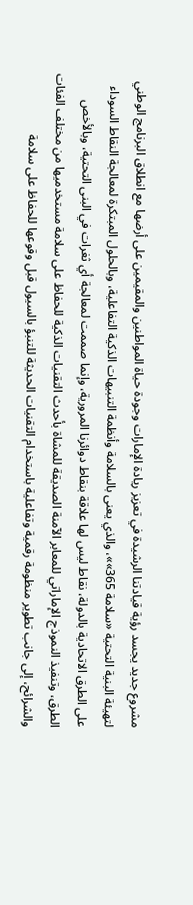مشروع جديد يجسد رؤية قيادتنا الرشيدة في تعزيز ريادة الإمارات وجودة حياة المواطنين والمقيمين على أرضها مع انطلاق البرنامج الوطني لتهيئة البنية التحتية «سلامة 365»»، والذي يعنى بالسلامة وأنظمة التنبيهات الذكية التفاعلية، وبالحلول المبتكرة لمعالجة النقاط السوداء على الطرق الاتحادية بالدولة، نقاط ليس لها علاقة بنقاط دوائرنا المرورية، وإنما صممت لمعالجة أي ثغرات في البنى التحتية، وبالأخص الطرق، وتنفيذ النموذج الإماراتي للمعابر الآمنة الصديقة للمشاة بأحدث التقنيات الذكية للحفاظ على سلامة مستخدميها من مختلف الفئات والشرائح، إلى جانب تطوير منظومة رقمية وتفاعلية باستخدام التقنيات الحديثة للتنبؤ بالسيول قبل وقوعها للحفاظ على سلامة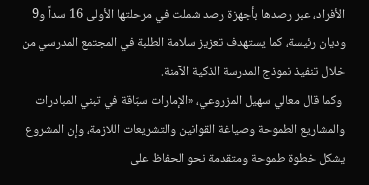الأفراد، عبر رصدها بأجهزة رصد شملت في مرحلتها الأولى 16 سداً و9 وديان رئيسة، كما يستهدف تعزيز سلامة الطلبة في المجتمع المدرسي من خلال تنفيذ نموذج المدرسة الذكية الآمنة.
 وكما قال معالي سهيل المزروعي، «الإمارات سبّاقة في تبني المبادرات والمشاريع الطموحة وصياغة القوانين والتشريعات اللازمة، وإن المشروع يشكل خطوة طموحة ومتقدمة نحو الحفاظ على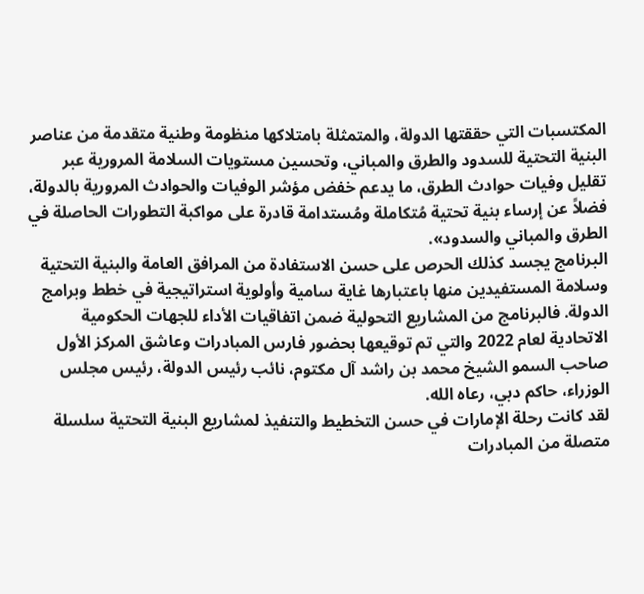المكتسبات التي حققتها الدولة، والمتمثلة بامتلاكها منظومة وطنية متقدمة من عناصر البنية التحتية للسدود والطرق والمباني، وتحسين مستويات السلامة المرورية عبر تقليل وفيات حوادث الطرق، ما يدعم خفض مؤشر الوفيات والحوادث المرورية بالدولة، فضلاً عن إرساء بنية تحتية مُتكاملة ومُستدامة قادرة على مواكبة التطورات الحاصلة في الطرق والمباني والسدود».
البرنامج يجسد كذلك الحرص على حسن الاستفادة من المرافق العامة والبنية التحتية وسلامة المستفيدين منها باعتبارها غاية سامية وأولوية استراتيجية في خطط وبرامج الدولة. فالبرنامج من المشاريع التحولية ضمن اتفاقيات الأداء للجهات الحكومية الاتحادية لعام 2022 والتي تم توقيعها بحضور فارس المبادرات وعاشق المركز الأول صاحب السمو الشيخ محمد بن راشد آل مكتوم، نائب رئيس الدولة، رئيس مجلس الوزراء، حاكم دبي، رعاه الله.
لقد كانت رحلة الإمارات في حسن التخطيط والتنفيذ لمشاريع البنية التحتية سلسلة متصلة من المبادرات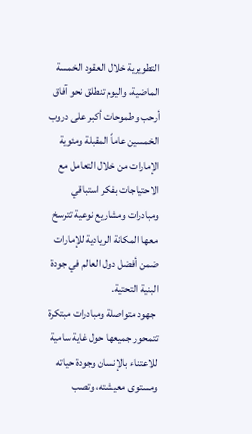التطويرية خلال العقود الخمسة الماضية، واليوم تنطلق نحو آفاق أرحب وطموحات أكبر على دروب الخمسين عاماً المقبلة ومئوية الإمارات من خلال التعامل مع الاحتياجات بفكر استباقي ومبادرات ومشاريع نوعية تترسخ معها المكانة الريادية للإمارات ضمن أفضل دول العالم في جودة البنية التحتية.
 جهود متواصلة ومبادرات مبتكرة تتمحور جميعها حول غاية سامية للاعتناء بالإنسان وجودة حياته ومستوى معيشته، وتصب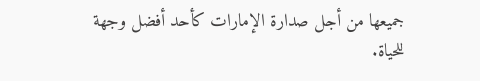جميعها من أجل صدارة الإمارات كأحد أفضل وجهة للحياة.